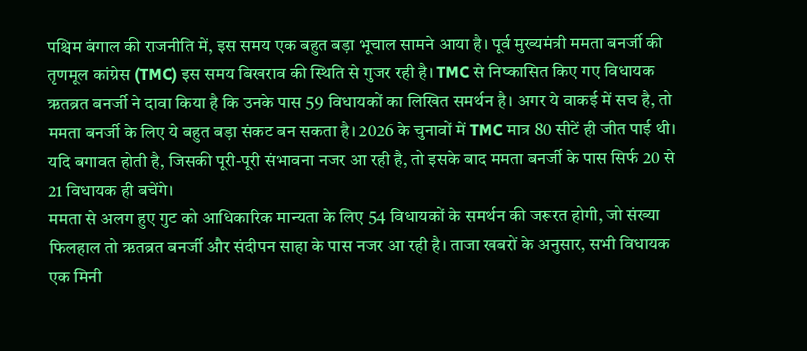पश्चिम बंगाल की राजनीति में, इस समय एक बहुत बड़ा भूचाल सामने आया है। पूर्व मुख्यमंत्री ममता बनर्जी की तृणमूल कांग्रेस (TMC) इस समय बिखराव की स्थिति से गुजर रही है। TMC से निष्कासित किए गए विधायक ऋतब्रत बनर्जी ने दावा किया है कि उनके पास 59 विधायकों का लिखित समर्थन है। अगर ये वाकई में सच है, तो ममता बनर्जी के लिए ये बहुत बड़ा संकट बन सकता है। 2026 के चुनावों में TMC मात्र 80 सीटें ही जीत पाई थी। यदि बगावत होती है, जिसकी पूरी-पूरी संभावना नजर आ रही है, तो इसके बाद ममता बनर्जी के पास सिर्फ 20 से 21 विधायक ही बचेंगे।
ममता से अलग हुए गुट को आधिकारिक मान्यता के लिए 54 विधायकों के समर्थन की जरूरत होगी, जो संख्या फिलहाल तो ऋतब्रत बनर्जी और संदीपन साहा के पास नजर आ रही है। ताजा खबरों के अनुसार, सभी विधायक एक मिनी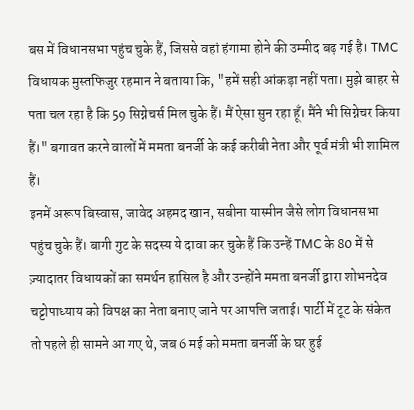बस में विधानसभा पहुंच चुके हैं, जिससे वहां हंगामा होने की उम्मीद बढ़ गई है। TMC विधायक मुस्तफिजुर रहमान ने बताया कि, "हमें सही आंकड़ा नहीं पता। मुझे बाहर से पता चल रहा है कि 59 सिग्नेचर्स मिल चुके हैं। मैं ऐसा सुन रहा हूँ। मैंने भी सिग्नेचर किया हैं।" बगावत करने वालों में ममता बनर्जी के कई करीबी नेता और पूर्व मंत्री भी शामिल हैं।
इनमें अरूप बिस्वास, जावेद अहमद खान, सबीना यास्मीन जैसे लोग विधानसभा पहुंच चुके हैं। बागी गुट के सदस्य ये दावा कर चुके हैं कि उन्हें TMC के 80 में से ज़्यादातर विधायकों का समर्थन हासिल है और उन्होंने ममता बनर्जी द्वारा शोभनदेव चट्टोपाध्याय को विपक्ष का नेता बनाए जाने पर आपत्ति जताई। पार्टी में टूट के संकेत तो पहले ही सामने आ गए थे, जब 6 मई को ममता बनर्जी के घर हुई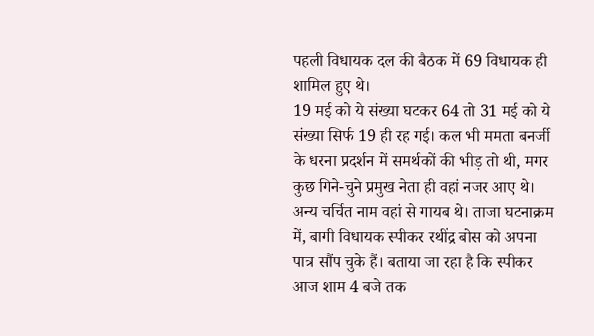पहली विधायक दल की बैठक में 69 विधायक ही शामिल हुए थे।
19 मई को ये संख्या घटकर 64 तो 31 मई को ये संख्या सिर्फ 19 ही रह गई। कल भी ममता बनर्जी के धरना प्रदर्शन में समर्थकों की भीड़ तो थी, मगर कुछ गिने-चुने प्रमुख नेता ही वहां नजर आए थे। अन्य चर्चित नाम वहां से गायब थे। ताजा घटनाक्रम में, बागी विधायक स्पीकर रथींद्र बोस को अपना पात्र सौंप चुके हैं। बताया जा रहा है कि स्पीकर आज शाम 4 बजे तक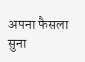अपना फैसला सुना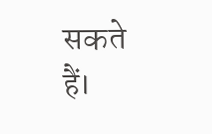सकते हैं।